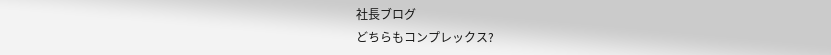社長ブログ
どちらもコンプレックス?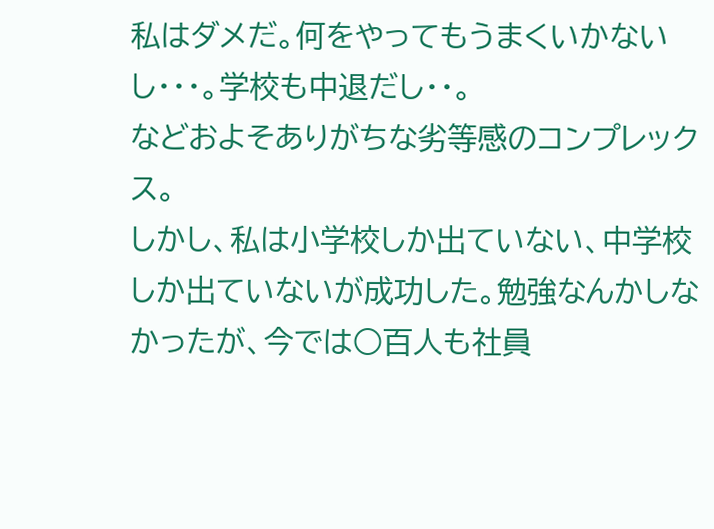私はダメだ。何をやってもうまくいかないし・・・。学校も中退だし・・。
などおよそありがちな劣等感のコンプレックス。
しかし、私は小学校しか出ていない、中学校しか出ていないが成功した。勉強なんかしなかったが、今では○百人も社員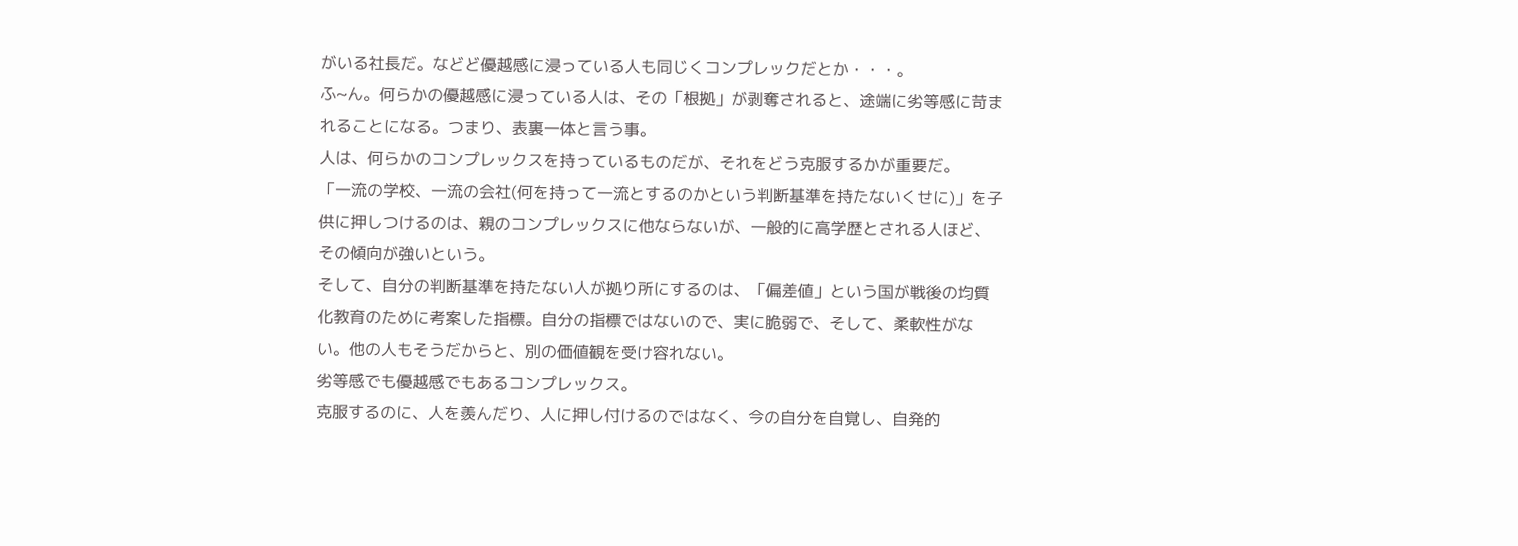がいる社長だ。などど優越感に浸っている人も同じくコンプレックだとか・・・。
ふ~ん。何らかの優越感に浸っている人は、その「根拠」が剥奪されると、途端に劣等感に苛まれることになる。つまり、表裏一体と言う事。
人は、何らかのコンプレックスを持っているものだが、それをどう克服するかが重要だ。
「一流の学校、一流の会社(何を持って一流とするのかという判断基準を持たないくせに)」を子供に押しつけるのは、親のコンプレックスに他ならないが、一般的に高学歴とされる人ほど、その傾向が強いという。
そして、自分の判断基準を持たない人が拠り所にするのは、「偏差値」という国が戦後の均質化教育のために考案した指標。自分の指標ではないので、実に脆弱で、そして、柔軟性がない。他の人もそうだからと、別の価値観を受け容れない。
劣等感でも優越感でもあるコンプレックス。
克服するのに、人を羨んだり、人に押し付けるのではなく、今の自分を自覚し、自発的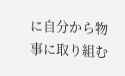に自分から物事に取り組む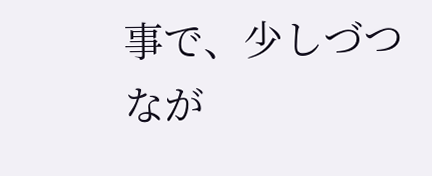事で、少しづつなが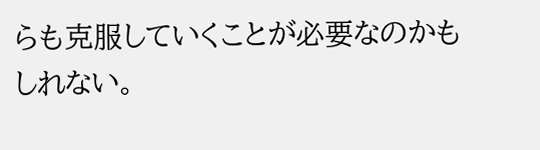らも克服していくことが必要なのかもしれない。